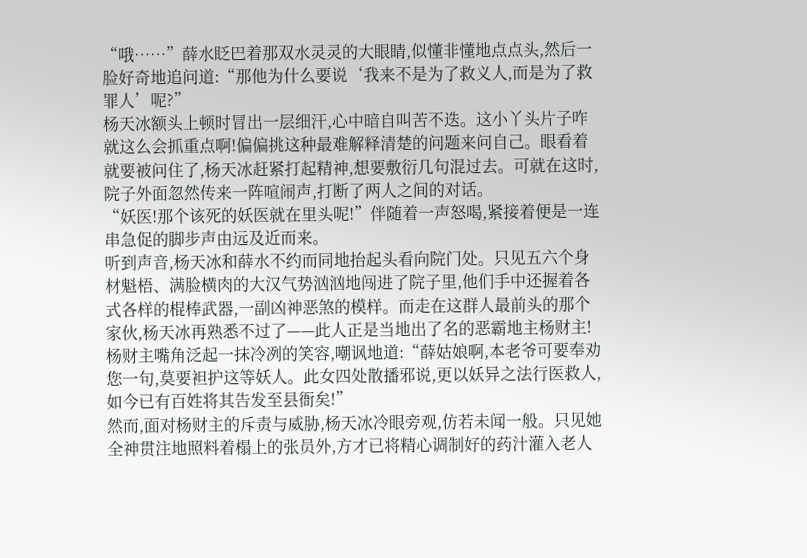“哦……”薛水眨巴着那双水灵灵的大眼睛,似懂非懂地点点头,然后一脸好奇地追问道:“那他为什么要说‘我来不是为了救义人,而是为了救罪人’呢?”
杨天冰额头上顿时冒出一层细汗,心中暗自叫苦不迭。这小丫头片子咋就这么会抓重点啊!偏偏挑这种最难解释清楚的问题来问自己。眼看着就要被问住了,杨天冰赶紧打起精神,想要敷衍几句混过去。可就在这时,院子外面忽然传来一阵喧闹声,打断了两人之间的对话。
“妖医!那个该死的妖医就在里头呢!”伴随着一声怒喝,紧接着便是一连串急促的脚步声由远及近而来。
听到声音,杨天冰和薛水不约而同地抬起头看向院门处。只见五六个身材魁梧、满脸横肉的大汉气势汹汹地闯进了院子里,他们手中还握着各式各样的棍棒武器,一副凶神恶煞的模样。而走在这群人最前头的那个家伙,杨天冰再熟悉不过了——此人正是当地出了名的恶霸地主杨财主!
杨财主嘴角泛起一抹冷冽的笑容,嘲讽地道:“薛姑娘啊,本老爷可要奉劝您一句,莫要袒护这等妖人。此女四处散播邪说,更以妖异之法行医救人,如今已有百姓将其告发至县衙矣!”
然而,面对杨财主的斥责与威胁,杨天冰冷眼旁观,仿若未闻一般。只见她全神贯注地照料着榻上的张员外,方才已将精心调制好的药汁灌入老人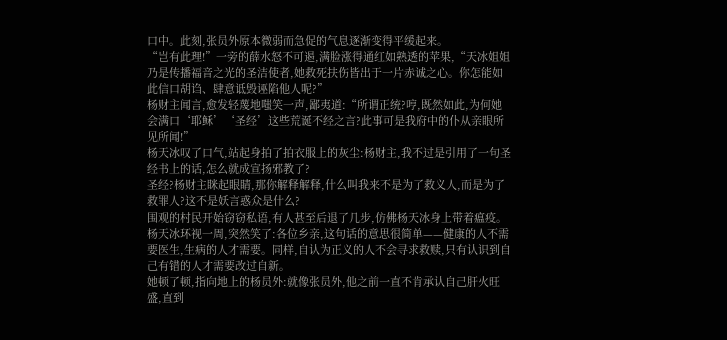口中。此刻,张员外原本微弱而急促的气息逐渐变得平缓起来。
“岂有此理!”一旁的薛水怒不可遏,满脸涨得通红如熟透的苹果,“天冰姐姐乃是传播福音之光的圣洁使者,她救死扶伤皆出于一片赤诚之心。你怎能如此信口胡诌、肆意诋毁诬陷他人呢?”
杨财主闻言,愈发轻蔑地嗤笑一声,鄙夷道:“所谓正统?哼,既然如此,为何她会满口‘耶稣’‘圣经’这些荒诞不经之言?此事可是我府中的仆从亲眼所见所闻!”
杨天冰叹了口气,站起身拍了拍衣服上的灰尘:杨财主,我不过是引用了一句圣经书上的话,怎么就成宣扬邪教了?
圣经?杨财主眯起眼睛,那你解释解释,什么叫我来不是为了救义人,而是为了救罪人?这不是妖言惑众是什么?
围观的村民开始窃窃私语,有人甚至后退了几步,仿佛杨天冰身上带着瘟疫。
杨天冰环视一周,突然笑了:各位乡亲,这句话的意思很简单——健康的人不需要医生,生病的人才需要。同样,自认为正义的人不会寻求救赎,只有认识到自己有错的人才需要改过自新。
她顿了顿,指向地上的杨员外:就像张员外,他之前一直不肯承认自己肝火旺盛,直到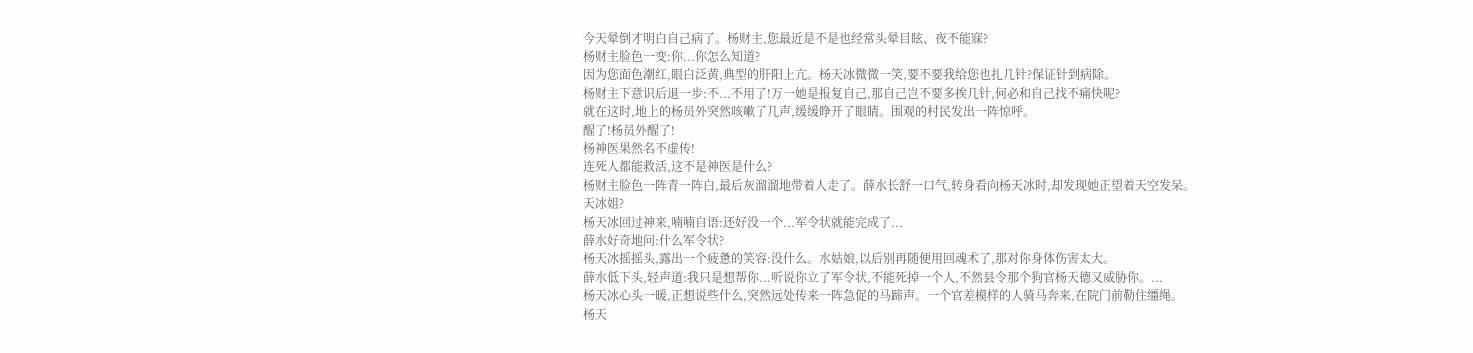今天晕倒才明白自己病了。杨财主,您最近是不是也经常头晕目眩、夜不能寐?
杨财主脸色一变:你...你怎么知道?
因为您面色潮红,眼白泛黄,典型的肝阳上亢。杨天冰微微一笑,要不要我给您也扎几针?保证针到病除。
杨财主下意识后退一步:不...不用了!万一她是报复自己,那自己岂不要多挨几针,何必和自己找不痛快呢?
就在这时,地上的杨员外突然咳嗽了几声,缓缓睁开了眼睛。围观的村民发出一阵惊呼。
醒了!杨员外醒了!
杨神医果然名不虚传!
连死人都能救活,这不是神医是什么?
杨财主脸色一阵青一阵白,最后灰溜溜地带着人走了。薛水长舒一口气,转身看向杨天冰时,却发现她正望着天空发呆。
天冰姐?
杨天冰回过神来,喃喃自语:还好没一个...军令状就能完成了...
薛水好奇地问:什么军令状?
杨天冰摇摇头,露出一个疲惫的笑容:没什么。水姑娘,以后别再随便用回魂术了,那对你身体伤害太大。
薛水低下头,轻声道:我只是想帮你...听说你立了军令状,不能死掉一个人,不然县令那个狗官杨天德又威胁你。...
杨天冰心头一暖,正想说些什么,突然远处传来一阵急促的马蹄声。一个官差模样的人骑马奔来,在院门前勒住缰绳。
杨天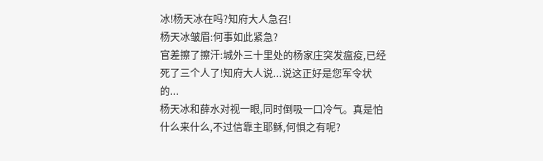冰!杨天冰在吗?知府大人急召!
杨天冰皱眉:何事如此紧急?
官差擦了擦汗:城外三十里处的杨家庄突发瘟疫,已经死了三个人了!知府大人说...说这正好是您军令状的...
杨天冰和薛水对视一眼,同时倒吸一口冷气。真是怕什么来什么,不过信靠主耶稣,何惧之有呢?